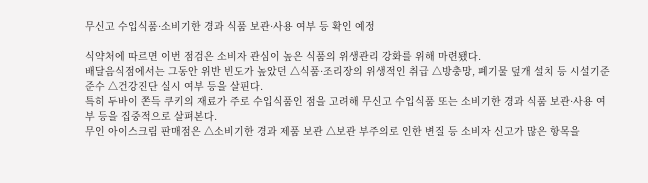무신고 수입식품·소비기한 경과 식품 보관·사용 여부 등 확인 예정

식약처에 따르면 이번 점검은 소비자 관심이 높은 식품의 위생관리 강화를 위해 마련됐다.
배달음식점에서는 그동안 위반 빈도가 높았던 △식품·조리장의 위생적인 취급 △방충망, 폐기물 덮개 설치 등 시설기준 준수 △건강진단 실시 여부 등을 살핀다.
특히 두바이 쫀득 쿠키의 재료가 주로 수입식품인 점을 고려해 무신고 수입식품 또는 소비기한 경과 식품 보관·사용 여부 등을 집중적으로 살펴본다.
무인 아이스크림 판매점은 △소비기한 경과 제품 보관 △보관 부주의로 인한 변질 등 소비자 신고가 많은 항목을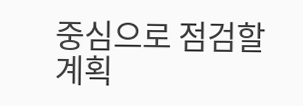중심으로 점검할 계획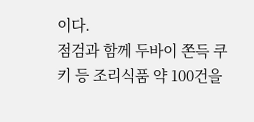이다.
점검과 함께 두바이 쫀득 쿠키 등 조리식품 약 100건을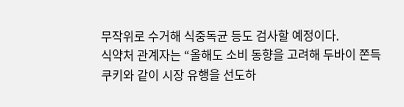무작위로 수거해 식중독균 등도 검사할 예정이다.
식약처 관계자는 “올해도 소비 동향을 고려해 두바이 쫀득 쿠키와 같이 시장 유행을 선도하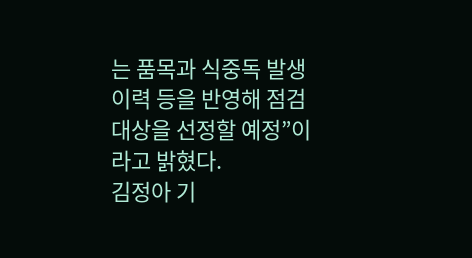는 품목과 식중독 발생 이력 등을 반영해 점검 대상을 선정할 예정”이라고 밝혔다.
김정아 기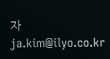자 ja.kim@ilyo.co.kr